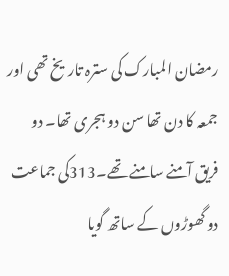رمضان المبارک کی سترہ تاریخ تھی اور جمعہ کا دن تھا سن دو ہجری تھا۔ دو فریق آمنے سامنے تھے۔313کی جماعت دو گھوڑوں کے ساتھ گویا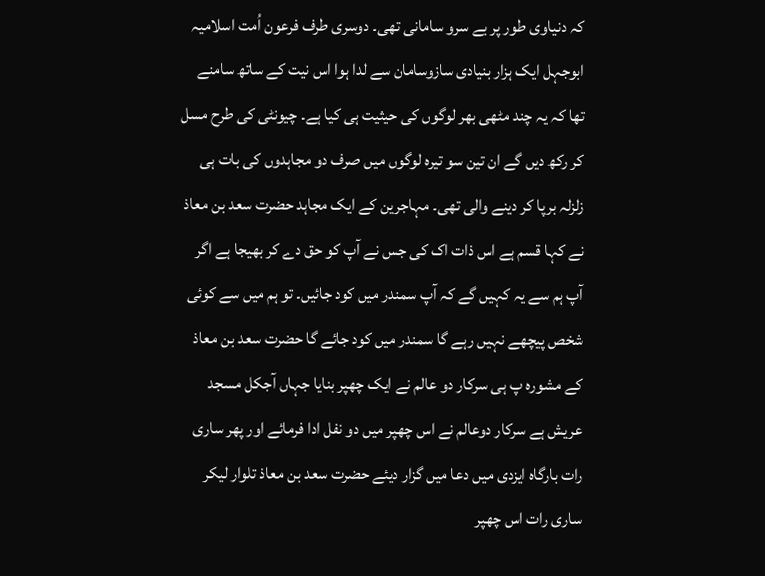کہ دنیاوی طور پر بے سرو سامانی تھی۔ دوسری طرف فرعون اُمت اسلامیہ ابوجہل ایک ہزار بنیادی سازوسامان سے لدا ہوا اس نیت کے ساتھ سامنے تھا کہ یہ چند مٹھی بھر لوگوں کی حیثیت ہی کیا ہے۔ چیونٹی کی طرح مسل کر رکھ دیں گے ان تین سو تیرہ لوگوں میں صرف دو مجاہدوں کی بات ہی زلزلہ برپا کر دینے والی تھی۔ مہاجرین کے ایک مجاہد حضرت سعد بن معاذ نے کہا قسم ہے اس ذات اک کی جس نے آپ کو حق دے کر بھیجا ہے اگر آپ ہم سے یہ کہیں گے کہ آپ سمندر میں کود جائیں۔ تو ہم میں سے کوئی شخص پیچھے نہیں رہے گا سمندر میں کود جائے گا حضرت سعد بن معاذ کے مشورہ پ ہی سرکار دو عالم نے ایک چھپر بنایا جہاں آجکل مسجد عریش ہے سرکار دوعالم نے اس چھپر میں دو نفل ادا فرمائے اور پھر ساری رات بارگاہ ایزدی میں دعا میں گزار دیئے حضرت سعد بن معاذ تلوار لیکر ساری رات اس چھپر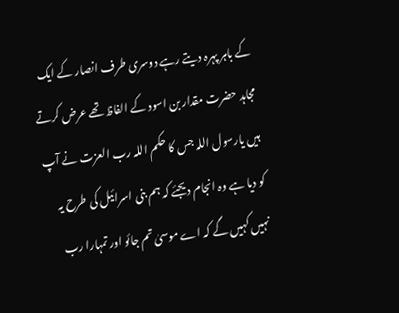کے باہر پہرہ دیتے رہے دوسری طرف انصار کے ایک مجاہد حضرت مقدار بن اسود کے الفاظ تھے عرض کرتے ہیں یارسول اللہ جس کا حکم اللہ رب العزت نے آپ کو دیا ہے وہ انجام دیجئے کہ ہم بنی اسرائیل کی طرح یہ نہیں کہیں گے کہ اے موسیٰ تم جائو اور تمہارا رب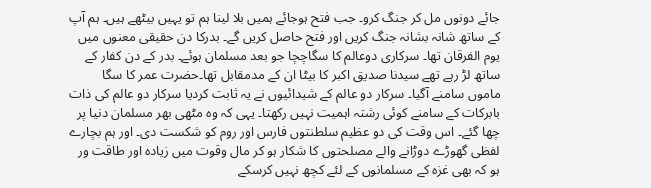جائے دونوں مل کر جنگ کرو۔ جب فتح ہوجائے ہمیں بلا لینا ہم تو یہیں بیٹھے ہیں۔ ہم آپ کے ساتھ شانہ بشانہ جنگ کریں اور فتح حاصل کریں گے۔ بدرکا دن حقیقی معنوں میں یوم الفرقان تھا۔ سرکاری دوعالم کا سگاچچا جو بعد مسلمان ہوئے۔ بدر کے دن کفار کے ساتھ لڑ رہے تھے سیدنا صدیق اکبر کا بیٹا ان کے مدمقابل تھا۔حضرت عمر کا سگا ماموں سامنے آگیا۔ سرکار دو عالم کے شیدائیوں نے یہ ثابت کردیا سرکار دو عالم کی ذات بابرکات کے سامنے کوئی رشتہ اہمیت نہیں رکھتا۔ یہی کہ وہ مٹھی بھر مسلمان دنیا پر چھا گئے۔ اس وقت کی دو عظیم سلطنتوں فارس اور روم کو شکست دی۔ اور ہم بچارے لفظی گھوڑے دوڑانے والے مصلحتوں کا شکار ہو کر مال وقوت میں زیادہ اور طاقت ور ہو کہ بھی غزہ کے مسلمانوں کے لئے کچھ نہیں کرسکے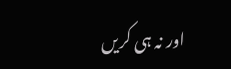اور نہ ہی کریں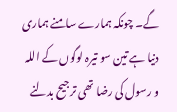گے۔ چونکہ ہمارے سامنے ہماری دنیا ہے تین سو تیرہ لوگوں کے اللہ و رسول کی رضا تھی ترجیح بدلنے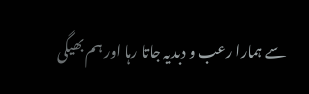سے ہمارا رعب و دبدیہ جاتا رہا اور ہم بھیگی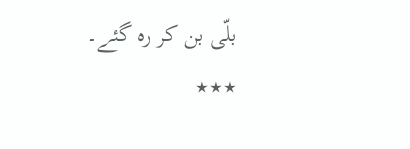بلّی بن کر رہ گئے۔
٭٭٭